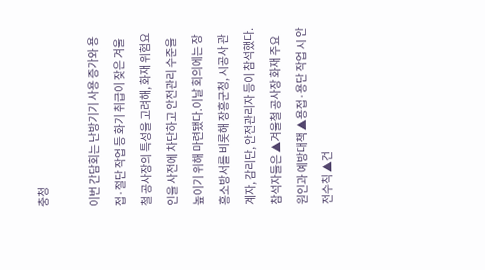충청

이번 간담회는 난방기기 사용 증가와 용접·절단 작업 등 화기 취급이 잦은 겨울철 공사장의 특성을 고려해, 화재 위험요인을 사전에 차단하고 안전관리 수준을 높이기 위해 마련됐다.이날 회의에는 장흥소방서를 비롯해 장흥군청, 시공사 관계자, 감리단, 안전관리자 등이 참석했다.
참석자들은 ▲겨울철 공사장 화재 주요 원인과 예방대책 ▲용접·용단 작업 시 안전수칙 ▲건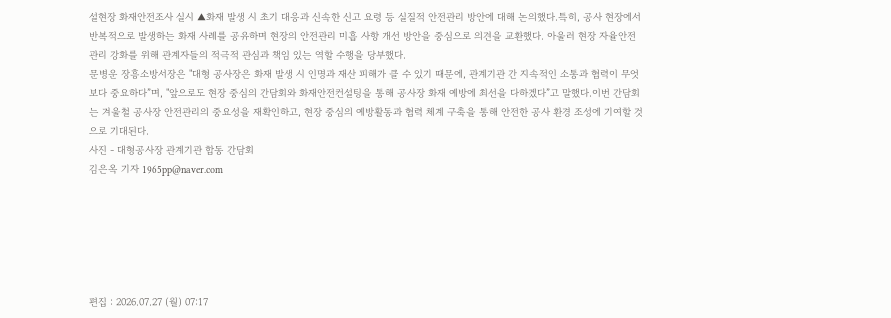설현장 화재안전조사 실시 ▲화재 발생 시 초기 대응과 신속한 신고 요령 등 실질적 안전관리 방안에 대해 논의했다.특히, 공사 현장에서 반복적으로 발생하는 화재 사례를 공유하며 현장의 안전관리 미흡 사항 개선 방안을 중심으로 의견을 교환했다. 아울러 현장 자율안전관리 강화를 위해 관계자들의 적극적 관심과 책임 있는 역할 수행을 당부했다.
문병운 장흥소방서장은 "대형 공사장은 화재 발생 시 인명과 재산 피해가 클 수 있기 때문에, 관계기관 간 지속적인 소통과 협력이 무엇보다 중요하다”며, "앞으로도 현장 중심의 간담회와 화재안전컨설팅을 통해 공사장 화재 예방에 최선을 다하겠다”고 말했다.이번 간담회는 겨울철 공사장 안전관리의 중요성을 재확인하고, 현장 중심의 예방활동과 협력 체계 구축을 통해 안전한 공사 환경 조성에 기여할 것으로 기대된다.
사진 - 대형공사장 관계기관 합동 간담회
김은옥 기자 1965pp@naver.com






편집 : 2026.07.27 (월) 07:17